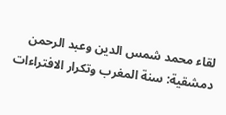لقاء محمد شمس الدين وعبد الرحمن دمشقية: سنة المغرب وتكرار الافتراءات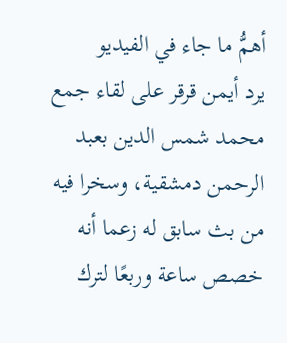أهمُّ ما جاء في الفيديو
يرد أيمن قرقر على لقاء جمع محمد شمس الدين بعبد الرحمن دمشقية، وسخرا فيه من بث سابق له زعما أنه خصص ساعة وربعًا لترك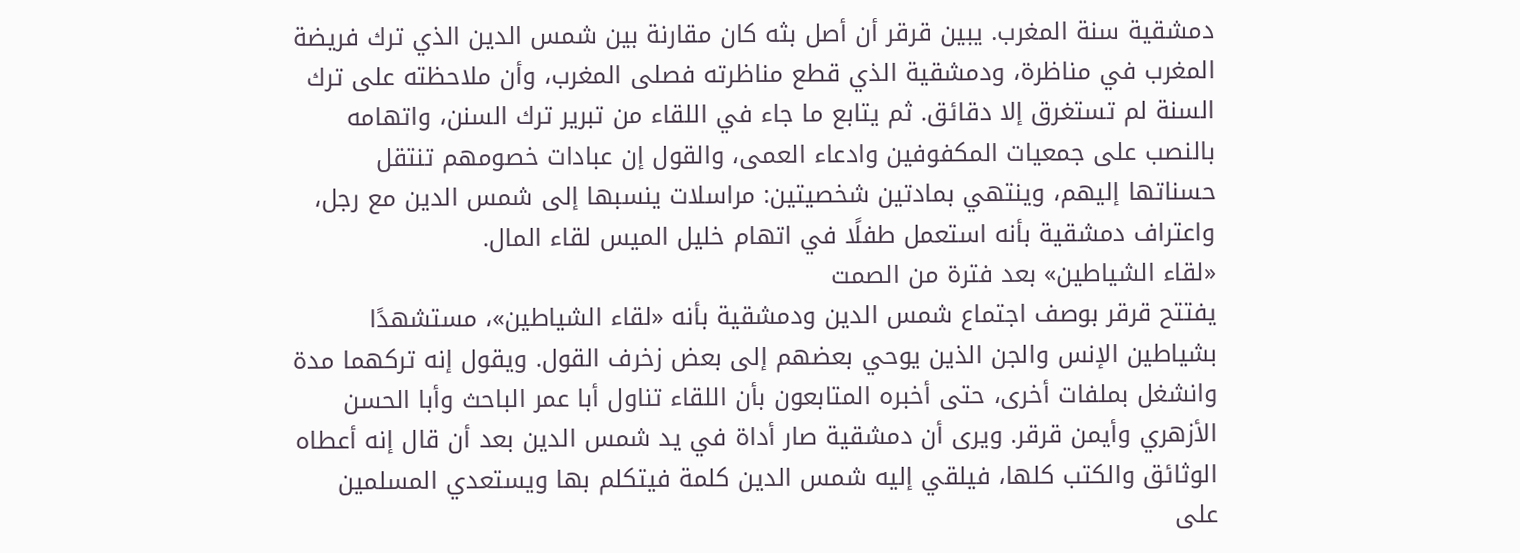دمشقية سنة المغرب. يبين قرقر أن أصل بثه كان مقارنة بين شمس الدين الذي ترك فريضة المغرب في مناظرة، ودمشقية الذي قطع مناظرته فصلى المغرب، وأن ملاحظته على ترك السنة لم تستغرق إلا دقائق. ثم يتابع ما جاء في اللقاء من تبرير ترك السنن، واتهامه بالنصب على جمعيات المكفوفين وادعاء العمى، والقول إن عبادات خصومهم تنتقل حسناتها إليهم، وينتهي بمادتين شخصيتين: مراسلات ينسبها إلى شمس الدين مع رجل، واعتراف دمشقية بأنه استعمل طفلًا في اتهام خليل الميس لقاء المال.
«لقاء الشياطين» بعد فترة من الصمت
يفتتح قرقر بوصف اجتماع شمس الدين ودمشقية بأنه «لقاء الشياطين»، مستشهدًا بشياطين الإنس والجن الذين يوحي بعضهم إلى بعض زخرف القول. ويقول إنه تركهما مدة وانشغل بملفات أخرى، حتى أخبره المتابعون بأن اللقاء تناول أبا عمر الباحث وأبا الحسن الأزهري وأيمن قرقر. ويرى أن دمشقية صار أداة في يد شمس الدين بعد أن قال إنه أعطاه الوثائق والكتب كلها، فيلقي إليه شمس الدين كلمة فيتكلم بها ويستعدي المسلمين على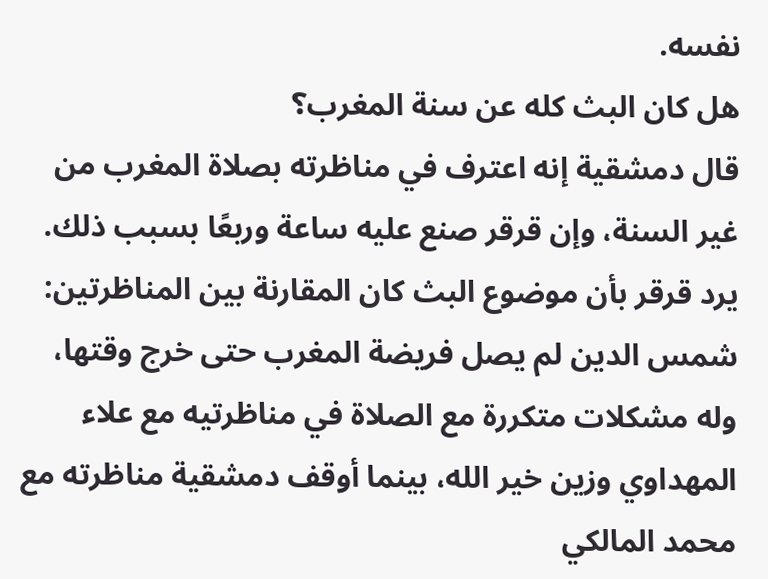نفسه.
هل كان البث كله عن سنة المغرب؟
قال دمشقية إنه اعترف في مناظرته بصلاة المغرب من غير السنة، وإن قرقر صنع عليه ساعة وربعًا بسبب ذلك. يرد قرقر بأن موضوع البث كان المقارنة بين المناظرتين: شمس الدين لم يصل فريضة المغرب حتى خرج وقتها، وله مشكلات متكررة مع الصلاة في مناظرتيه مع علاء المهداوي وزين خير الله، بينما أوقف دمشقية مناظرته مع محمد المالكي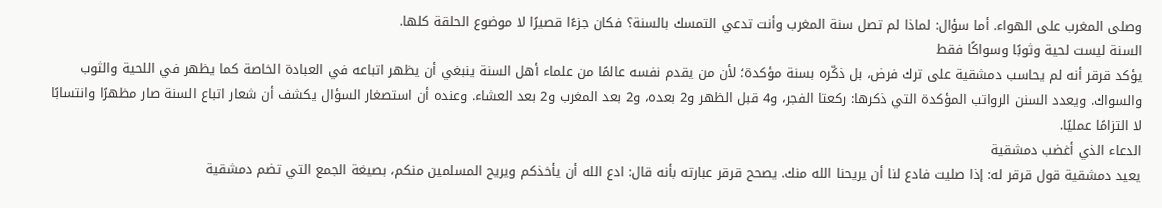وصلى المغرب على الهواء. أما سؤال: لماذا لم تصل سنة المغرب وأنت تدعي التمسك بالسنة؟ فكان جزءًا قصيرًا لا موضوع الحلقة كلها.
السنة ليست لحية وثوبًا وسواكًا فقط
يؤكد قرقر أنه لم يحاسب دمشقية على ترك فرض، بل ذكّره بسنة مؤكدة؛ لأن من يقدم نفسه عالمًا من علماء أهل السنة ينبغي أن يظهر اتباعه في العبادة الخاصة كما يظهر في اللحية والثوب والسواك. ويعدد السنن الرواتب المؤكدة التي ذكرها: ركعتا الفجر، و4 قبل الظهر و2 بعده، و2 بعد المغرب و2 بعد العشاء. وعنده أن استصغار السؤال يكشف أن شعار اتباع السنة صار مظهرًا وانتسابًا لا التزامًا عمليًا.
الدعاء الذي أغضب دمشقية
يعيد دمشقية قول قرقر له: إذا صليت فادع لنا أن يريحنا الله منك. يصحح قرقر عبارته بأنه قال: ادع الله أن يأخذكم ويريح المسلمين منكم، بصيغة الجمع التي تضم دمشقية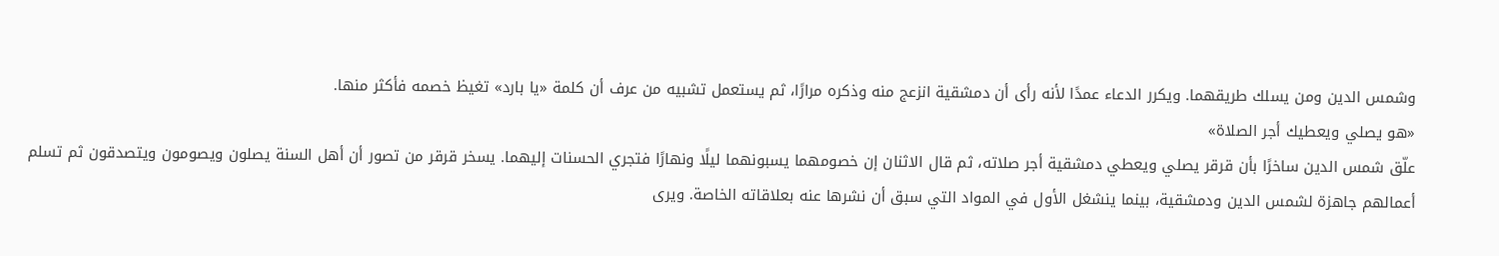وشمس الدين ومن يسلك طريقهما. ويكرر الدعاء عمدًا لأنه رأى أن دمشقية انزعج منه وذكره مرارًا، ثم يستعمل تشبيه من عرف أن كلمة «يا بارد» تغيظ خصمه فأكثر منها.
«هو يصلي ويعطيك أجر الصلاة»
علّق شمس الدين ساخرًا بأن قرقر يصلي ويعطي دمشقية أجر صلاته، ثم قال الاثنان إن خصومهما يسبونهما ليلًا ونهارًا فتجري الحسنات إليهما. يسخر قرقر من تصور أن أهل السنة يصلون ويصومون ويتصدقون ثم تسلم أعمالهم جاهزة لشمس الدين ودمشقية، بينما ينشغل الأول في المواد التي سبق أن نشرها عنه بعلاقاته الخاصة. ويرى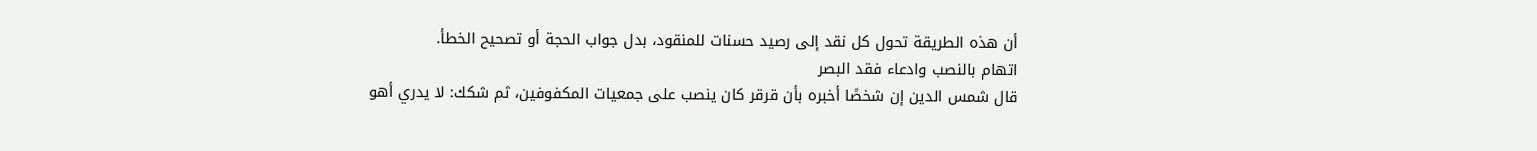أن هذه الطريقة تحول كل نقد إلى رصيد حسنات للمنقود، بدل جواب الحجة أو تصحيح الخطأ.
اتهام بالنصب وادعاء فقد البصر
قال شمس الدين إن شخصًا أخبره بأن قرقر كان ينصب على جمعيات المكفوفين، ثم شكك: لا يدري أهو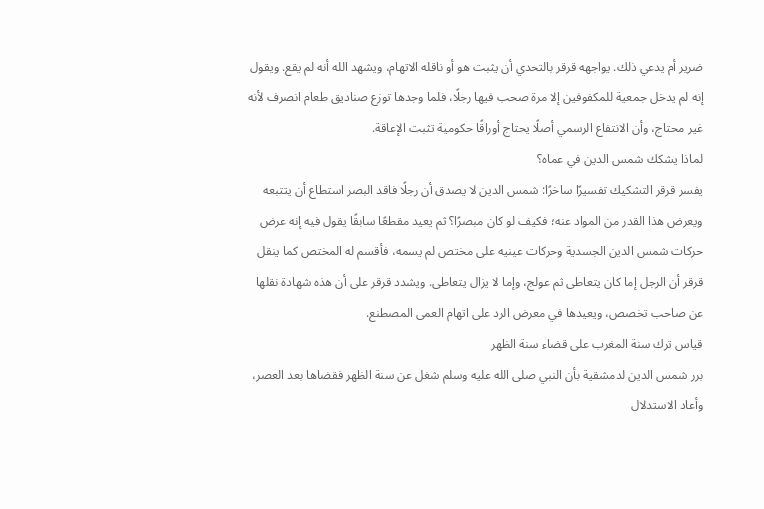ضرير أم يدعي ذلك. يواجهه قرقر بالتحدي أن يثبت هو أو ناقله الاتهام، ويشهد الله أنه لم يقع. ويقول إنه لم يدخل جمعية للمكفوفين إلا مرة صحب فيها رجلًا، فلما وجدها توزع صناديق طعام انصرف لأنه غير محتاج، وأن الانتفاع الرسمي أصلًا يحتاج أوراقًا حكومية تثبت الإعاقة.
لماذا يشكك شمس الدين في عماه؟
يفسر قرقر التشكيك تفسيرًا ساخرًا: شمس الدين لا يصدق أن رجلًا فاقد البصر استطاع أن يتتبعه ويعرض هذا القدر من المواد عنه؛ فكيف لو كان مبصرًا؟ ثم يعيد مقطعًا سابقًا يقول فيه إنه عرض حركات شمس الدين الجسدية وحركات عينيه على مختص لم يسمه، فأقسم له المختص كما ينقل قرقر أن الرجل إما كان يتعاطى ثم عولج، وإما لا يزال يتعاطى. ويشدد قرقر على أن هذه شهادة نقلها عن صاحب تخصص، ويعيدها في معرض الرد على اتهام العمى المصطنع.
قياس ترك سنة المغرب على قضاء سنة الظهر
برر شمس الدين لدمشقية بأن النبي صلى الله عليه وسلم شغل عن سنة الظهر فقضاها بعد العصر، وأعاد الاستدلال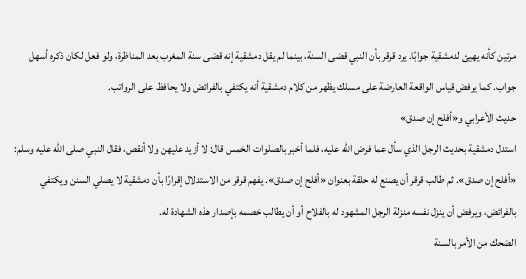مرتين كأنه يهيئ لدمشقية جوابًا. يرد قرقر بأن النبي قضى السنة، بينما لم يقل دمشقية إنه قضى سنة المغرب بعد المناظرة، ولو فعل لكان ذكره أسهل جواب. كما يرفض قياس الواقعة العارضة على مسلك يظهر من كلام دمشقية أنه يكتفي بالفرائض ولا يحافظ على الرواتب.
حديث الأعرابي و«أفلح إن صدق»
استدل دمشقية بحديث الرجل الذي سأل عما فرض الله عليه، فلما أخبر بالصلوات الخمس قال: لا أزيد عليهن ولا أنقص، فقال النبي صلى الله عليه وسلم: «أفلح إن صدق». ثم طالب قرقر أن يصنع له حلقة بعنوان «أفلح إن صدق». يفهم قرقر من الاستدلال إقرارًا بأن دمشقية لا يصلي السنن ويكتفي بالفرائض، ويرفض أن ينزل نفسه منزلة الرجل المشهود له بالفلاح أو أن يطالب خصمه بإصدار هذه الشهادة له.
الضحك من الأمر بالسنة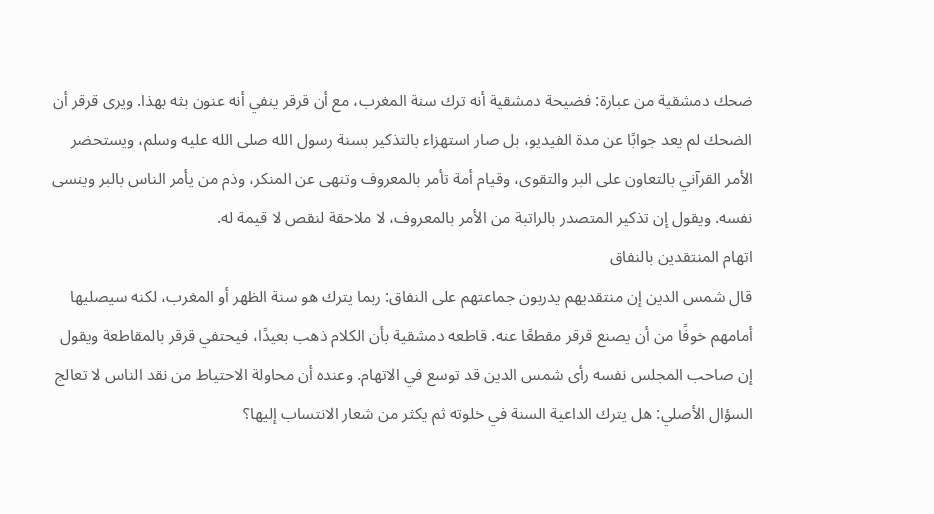ضحك دمشقية من عبارة: فضيحة دمشقية أنه ترك سنة المغرب، مع أن قرقر ينفي أنه عنون بثه بهذا. ويرى قرقر أن الضحك لم يعد جوابًا عن مدة الفيديو، بل صار استهزاء بالتذكير بسنة رسول الله صلى الله عليه وسلم، ويستحضر الأمر القرآني بالتعاون على البر والتقوى، وقيام أمة تأمر بالمعروف وتنهى عن المنكر، وذم من يأمر الناس بالبر وينسى نفسه. ويقول إن تذكير المتصدر بالراتبة من الأمر بالمعروف، لا ملاحقة لنقص لا قيمة له.
اتهام المنتقدين بالنفاق
قال شمس الدين إن منتقديهم يدربون جماعتهم على النفاق: ربما يترك هو سنة الظهر أو المغرب، لكنه سيصليها أمامهم خوفًا من أن يصنع قرقر مقطعًا عنه. قاطعه دمشقية بأن الكلام ذهب بعيدًا، فيحتفي قرقر بالمقاطعة ويقول إن صاحب المجلس نفسه رأى شمس الدين قد توسع في الاتهام. وعنده أن محاولة الاحتياط من نقد الناس لا تعالج السؤال الأصلي: هل يترك الداعية السنة في خلوته ثم يكثر من شعار الانتساب إليها؟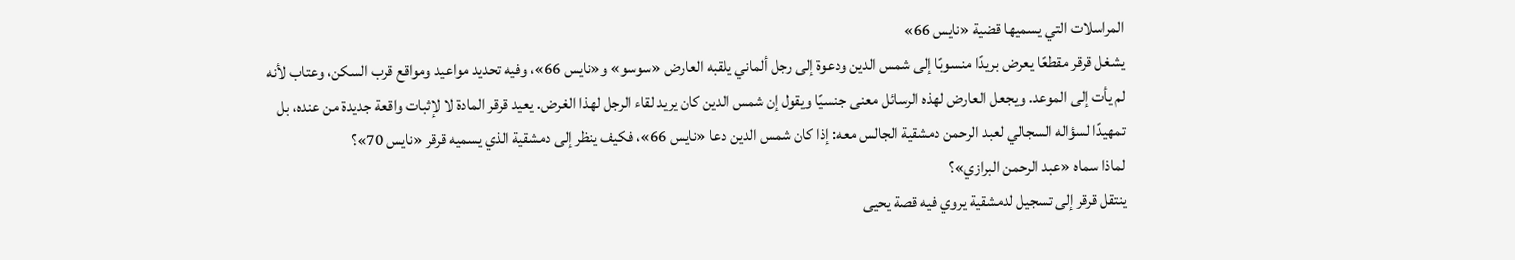المراسلات التي يسميها قضية «نايس 66»
يشغل قرقر مقطعًا يعرض بريدًا منسوبًا إلى شمس الدين ودعوة إلى رجل ألماني يلقبه العارض «سوسو» و«نايس 66»، وفيه تحديد مواعيد ومواقع قرب السكن، وعتاب لأنه لم يأت إلى الموعد. ويجعل العارض لهذه الرسائل معنى جنسيًا ويقول إن شمس الدين كان يريد لقاء الرجل لهذا الغرض. يعيد قرقر المادة لا لإثبات واقعة جديدة من عنده، بل تمهيدًا لسؤاله السجالي لعبد الرحمن دمشقية الجالس معه: إذا كان شمس الدين دعا «نايس 66»، فكيف ينظر إلى دمشقية الذي يسميه قرقر «نايس 70»؟
لماذا سماه «عبد الرحمن البرازي»؟
ينتقل قرقر إلى تسجيل لدمشقية يروي فيه قصة يحيى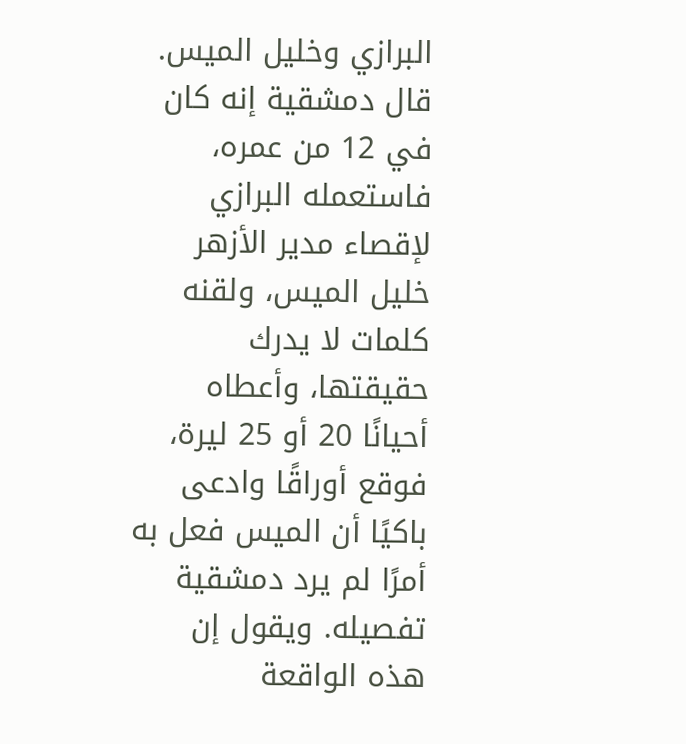البرازي وخليل الميس. قال دمشقية إنه كان في 12 من عمره، فاستعمله البرازي لإقصاء مدير الأزهر خليل الميس، ولقنه كلمات لا يدرك حقيقتها، وأعطاه أحيانًا 20 أو 25 ليرة، فوقع أوراقًا وادعى باكيًا أن الميس فعل به أمرًا لم يرد دمشقية تفصيله. ويقول إن هذه الواقعة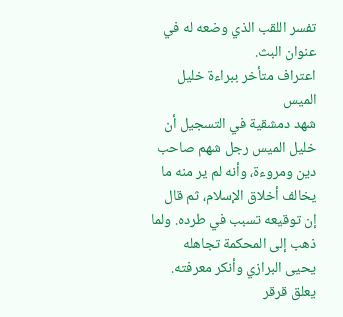تفسر اللقب الذي وضعه له في عنوان البث.
اعتراف متأخر ببراءة خليل الميس
شهد دمشقية في التسجيل أن خليل الميس رجل شهم صاحب دين ومروءة، وأنه لم ير منه ما يخالف أخلاق الإسلام، ثم قال إن توقيعه تسبب في طرده. ولما ذهب إلى المحكمة تجاهله يحيى البرازي وأنكر معرفته. يعلق قرقر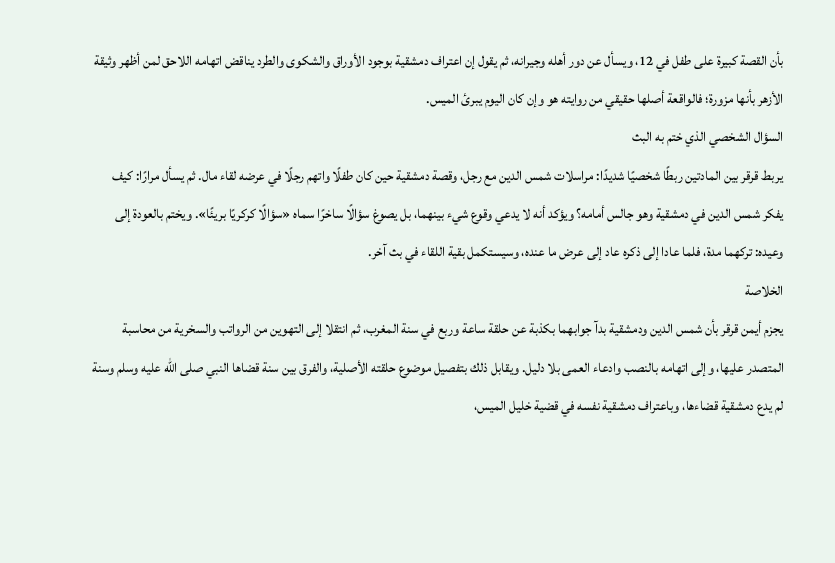بأن القصة كبيرة على طفل في 12، ويسأل عن دور أهله وجيرانه، ثم يقول إن اعتراف دمشقية بوجود الأوراق والشكوى والطرد يناقض اتهامه اللاحق لمن أظهر وثيقة الأزهر بأنها مزورة؛ فالواقعة أصلها حقيقي من روايته هو وإن كان اليوم يبرئ الميس.
السؤال الشخصي الذي ختم به البث
يربط قرقر بين المادتين ربطًا شخصيًا شديدًا: مراسلات شمس الدين مع رجل، وقصة دمشقية حين كان طفلًا واتهم رجلًا في عرضه لقاء مال. ثم يسأل مرارًا: كيف يفكر شمس الدين في دمشقية وهو جالس أمامه؟ ويؤكد أنه لا يدعي وقوع شيء بينهما، بل يصوغ سؤالًا ساخرًا سماه «سؤالًا كركريًا بريئًا». ويختم بالعودة إلى وعيده: تركهما مدة، فلما عادا إلى ذكره عاد إلى عرض ما عنده، وسيستكمل بقية اللقاء في بث آخر.
الخلاصة
يجزم أيمن قرقر بأن شمس الدين ودمشقية بدآ جوابهما بكذبة عن حلقة ساعة وربع في سنة المغرب، ثم انتقلا إلى التهوين من الرواتب والسخرية من محاسبة المتصدر عليها، وإلى اتهامه بالنصب وادعاء العمى بلا دليل. ويقابل ذلك بتفصيل موضوع حلقته الأصلية، والفرق بين سنة قضاها النبي صلى الله عليه وسلم وسنة لم يدع دمشقية قضاءها، وباعتراف دمشقية نفسه في قضية خليل الميس،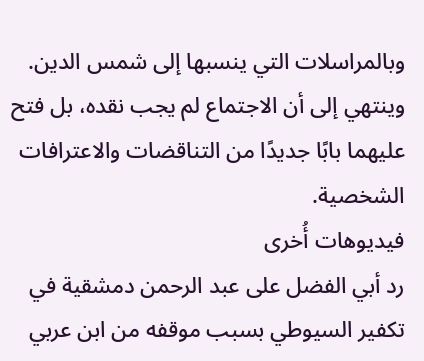وبالمراسلات التي ينسبها إلى شمس الدين. وينتهي إلى أن الاجتماع لم يجب نقده، بل فتح عليهما بابًا جديدًا من التناقضات والاعترافات الشخصية.
فيديوهات أُخرى
رد أبي الفضل على عبد الرحمن دمشقية في تكفير السيوطي بسبب موقفه من ابن عربي